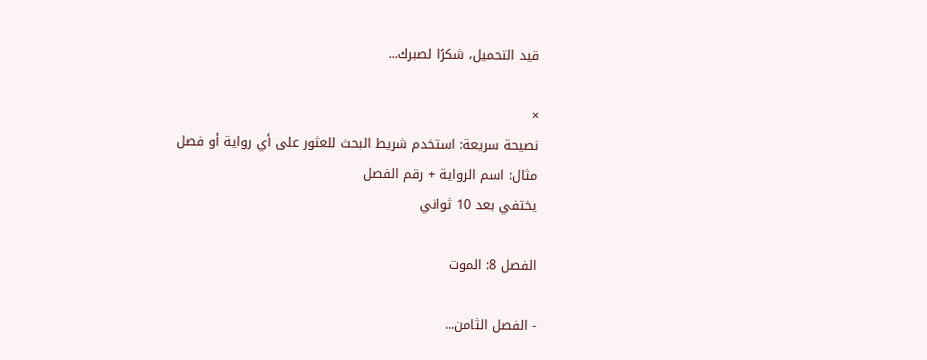قيد التحميل، شكرًا لصبرك...

×
نصيحة سريعة: استخدم شريط البحث للعثور على أي رواية أو فصل
مثال: اسم الرواية + رقم الفصل
يختفي بعد 10 ثواني

الفصل 8: الموت

- الفصل الثامن...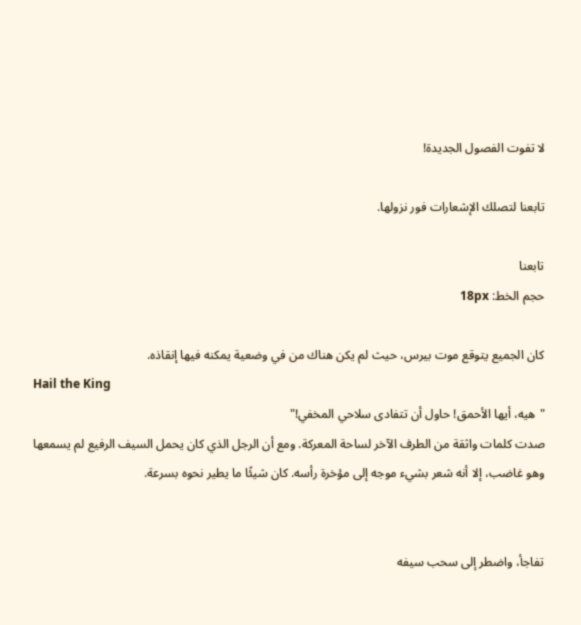لا تفوت الفصول الجديدة!

تابعنا لتصلك الإشعارات فور نزولها.

تابعنا
حجم الخط: 18px

كان الجميع يتوقع موت بيرس، حيث لم يكن هناك من في وضعية يمكنه فيها إنقاذه.
Hail the King
"هيه، أيها الأحمق! حاول أن تتفادى سلاحي المخفي!"
صدت كلمات واثقة من الطرف الآخر لساحة المعركة. ومع أن الرجل الذي كان يحمل السيف الرفيع لم يسمعها وهو غاضب، إلا أنه شعر بشيء موجه إلى مؤخرة رأسه. كان شيئًا ما يطير نحوه بسرعة.


تفاجأ، واضطر إلى سحب سيفه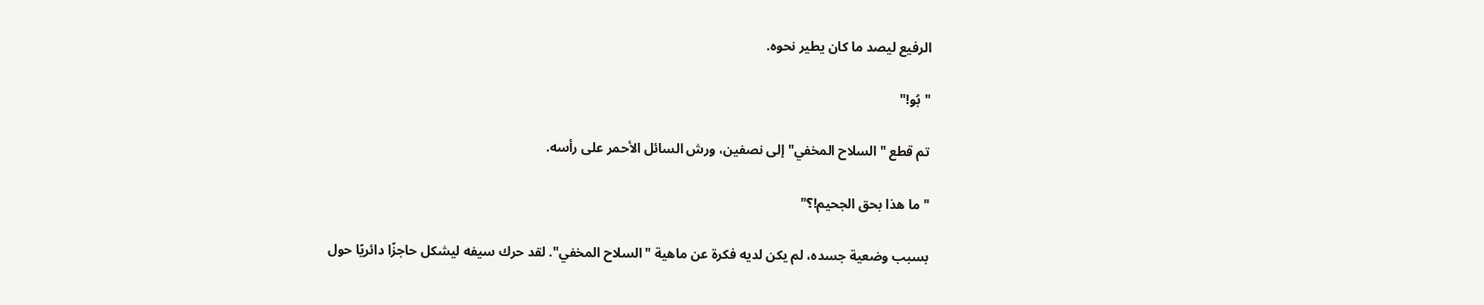الرفيع ليصد ما كان يطير نحوه.

"بُو!"

تم قطع "السلاح المخفي" إلى نصفين، ورش السائل الأحمر على رأسه.

"ما هذا بحق الجحيم!؟"

بسبب وضعية جسده، لم يكن لديه فكرة عن ماهية "السلاح المخفي". لقد حرك سيفه ليشكل حاجزًا دائريًا حول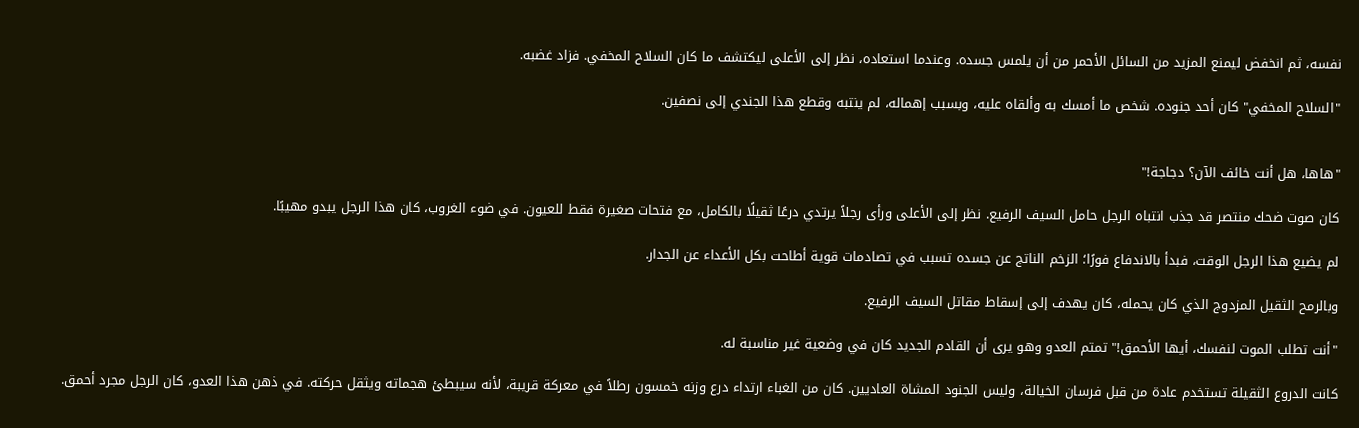نفسه، ثم انخفض ليمنع المزيد من السائل الأحمر من أن يلمس جسده. وعندما استعاده، نظر إلى الأعلى ليكتشف ما كان السلاح المخفي. فزاد غضبه.

"السلاح المخفي" كان أحد جنوده. شخص ما أمسك به وألقاه عليه، وبسبب إهماله، لم ينتبه وقطع هذا الجندي إلى نصفين.


"هاها، هل أنت خائف الآن؟ دجاجة!"

كان صوت ضحك منتصر قد جذب انتباه الرجل حامل السيف الرفيع. نظر إلى الأعلى ورأى رجلاً يرتدي درعًا ثقيلًا بالكامل، مع فتحات صغيرة فقط للعيون. في ضوء الغروب، كان هذا الرجل يبدو مهيبًا.

لم يضيع هذا الرجل الوقت، فبدأ بالاندفاع فورًا؛ الزخم الناتج عن جسده تسبب في تصادمات قوية أطاحت بكل الأعداء عن الجدار.

وبالرمح الثقيل المزدوج الذي كان يحمله، كان يهدف إلى إسقاط مقاتل السيف الرفيع.

"أنت تطلب الموت لنفسك، أيها الأحمق!" تمتم العدو وهو يرى أن القادم الجديد كان في وضعية غير مناسبة له.

كانت الدروع الثقيلة تستخدم عادة من قبل فرسان الخيالة، وليس الجنود المشاة العاديين. كان من الغباء ارتداء درع وزنه خمسون رطلاً في معركة قريبة، لأنه سيبطئ هجماته ويثقل حركته. في ذهن هذا العدو، كان الرجل مجرد أحمق.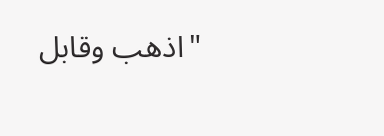"اذهب وقابل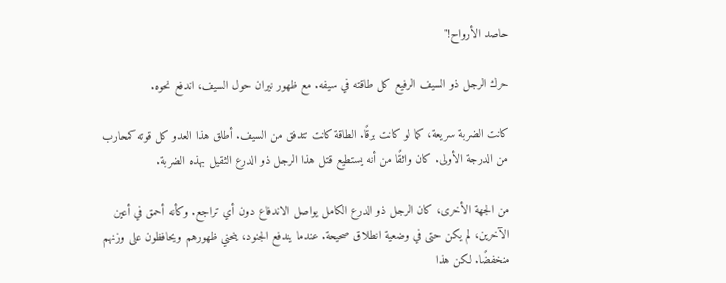حاصد الأرواح!"

حرك الرجل ذو السيف الرفيع كل طاقته في سيفه. مع ظهور نيران حول السيف، اندفع نحوه.

كانت الضربة سريعة، كما لو كانت برقًا. الطاقة كانت تتدفق من السيف. أطلق هذا العدو كل قوته كمحارب من الدرجة الأولى. كان واثقًا من أنه يستطيع قتل هذا الرجل ذو الدرع الثقيل بهذه الضربة.

من الجهة الأخرى، كان الرجل ذو الدرع الكامل يواصل الاندفاع دون أي تراجع. وكأنه أحمق في أعين الآخرين، لم يكن حتى في وضعية انطلاق صحيحة. عندما يندفع الجنود، ينحني ظهورهم ويحافظون على وزنهم منخفضًا. لكن هذا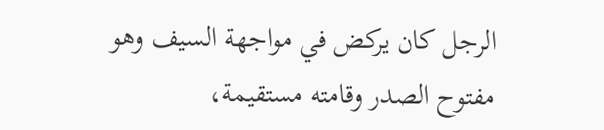الرجل كان يركض في مواجهة السيف وهو مفتوح الصدر وقامته مستقيمة،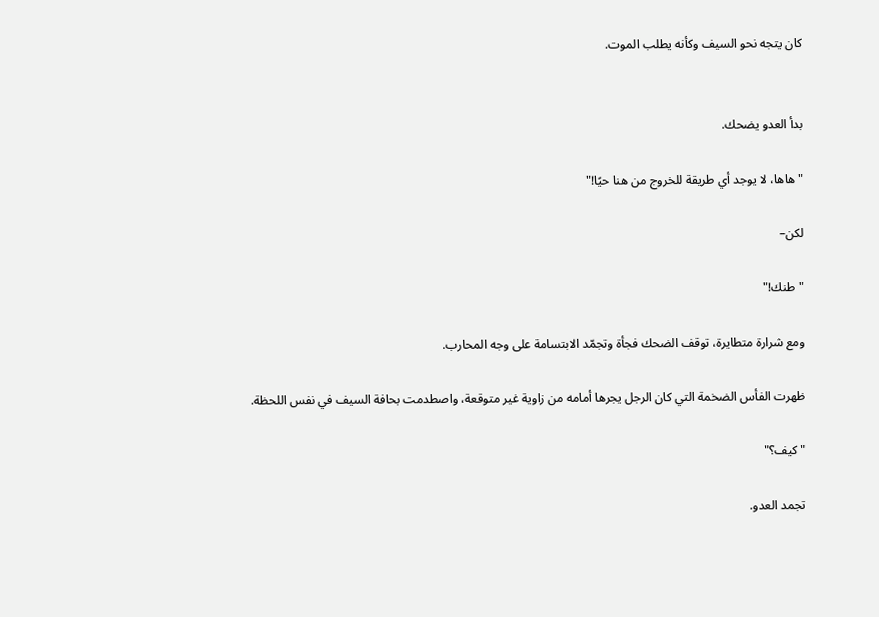كان يتجه نحو السيف وكأنه يطلب الموت.


بدأ العدو يضحك.

"هاها، لا يوجد أي طريقة للخروج من هنا حيًا!"

لكن–

"طنك!"

ومع شرارة متطايرة، توقف الضحك فجأة وتجمّد الابتسامة على وجه المحارب.

ظهرت الفأس الضخمة التي كان الرجل يجرها أمامه من زاوية غير متوقعة، واصطدمت بحافة السيف في نفس اللحظة.

"كيف؟"

تجمد العدو.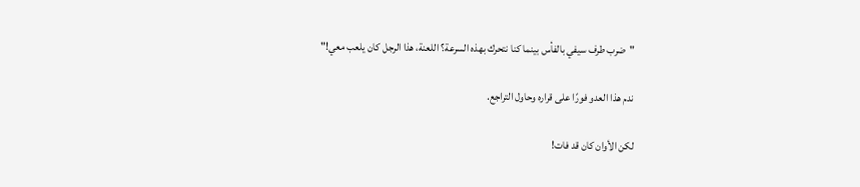"ضرب طرف سيفي بالفأس بينما كنا نتحرك بهذه السرعة؟ اللعنة، هذا الرجل كان يلعب معي!"

ندم هذا العدو فورًا على قراره وحاول التراجع.

لكن الأوان كان قد فات!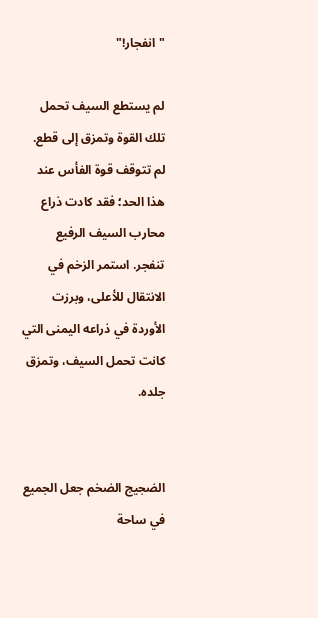"انفجار!"

لم يستطع السيف تحمل تلك القوة وتمزق إلى قطع. لم تتوقف قوة الفأس عند هذا الحد؛ فقد كادت ذراع محارب السيف الرفيع تنفجر. استمر الزخم في الانتقال للأعلى، وبرزت الأوردة في ذراعه اليمنى التي كانت تحمل السيف، وتمزق جلده.


الضجيج الضخم جعل الجميع في ساحة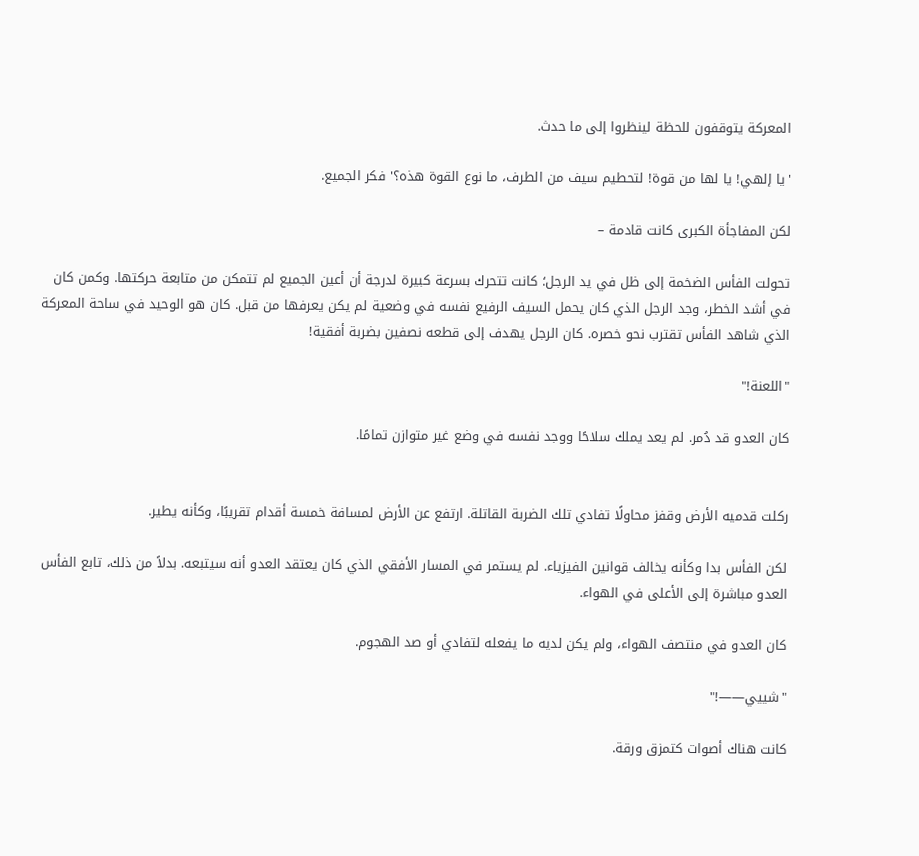المعركة يتوقفون للحظة لينظروا إلى ما حدث.

'يا إلهي! يا لها من قوة! لتحطيم سيف من الطرف، ما نوع القوة هذه؟' فكر الجميع.

لكن المفاجأة الكبرى كانت قادمة –

تحولت الفأس الضخمة إلى ظل في يد الرجل؛ كانت تتحرك بسرعة كبيرة لدرجة أن أعين الجميع لم تتمكن من متابعة حركتها. وكمن كان في أشد الخطر، وجد الرجل الذي كان يحمل السيف الرفيع نفسه في وضعية لم يكن يعرفها من قبل. كان هو الوحيد في ساحة المعركة الذي شاهد الفأس تقترب نحو خصره. كان الرجل يهدف إلى قطعه نصفين بضربة أفقية!

"اللعنة!"

كان العدو قد دُمر. لم يعد يملك سلاحًا ووجد نفسه في وضع غير متوازن تمامًا.


ركلت قدميه الأرض وقفز محاولًا تفادي تلك الضربة القاتلة. ارتفع عن الأرض لمسافة خمسة أقدام تقريبًا، وكأنه يطير.

لكن الفأس بدا وكأنه يخالف قوانين الفيزياء. لم يستمر في المسار الأفقي الذي كان يعتقد العدو أنه سيتبعه. بدلاً من ذلك، تابع الفأس العدو مباشرة إلى الأعلى في الهواء.

كان العدو في منتصف الهواء، ولم يكن لديه ما يفعله لتفادي أو صد الهجوم.

"شييي——!"

كانت هناك أصوات كتمزق ورقة.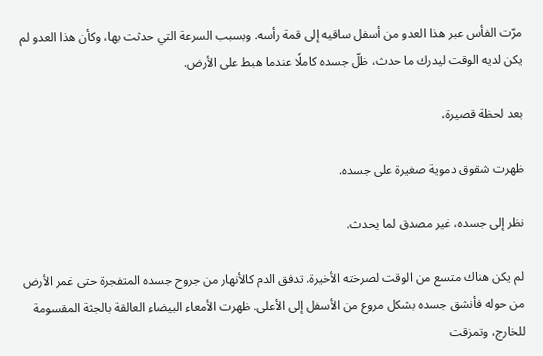مرّت الفأس عبر هذا العدو من أسفل ساقيه إلى قمة رأسه. وبسبب السرعة التي حدثت بها، وكأن هذا العدو لم يكن لديه الوقت ليدرك ما حدث، ظلّ جسده كاملًا عندما هبط على الأرض.

بعد لحظة قصيرة،

ظهرت شقوق دموية صغيرة على جسده.

نظر إلى جسده، غير مصدق لما يحدث.

لم يكن هناك متسع من الوقت لصرخته الأخيرة. تدفق الدم كالأنهار من جروح جسده المتفجرة حتى غمر الأرض من حوله فأنشق جسده بشكل مروع من الأسفل إلى الأعلى. ظهرت الأمعاء البيضاء العالقة بالجثة المقسومة للخارج، وتمزقت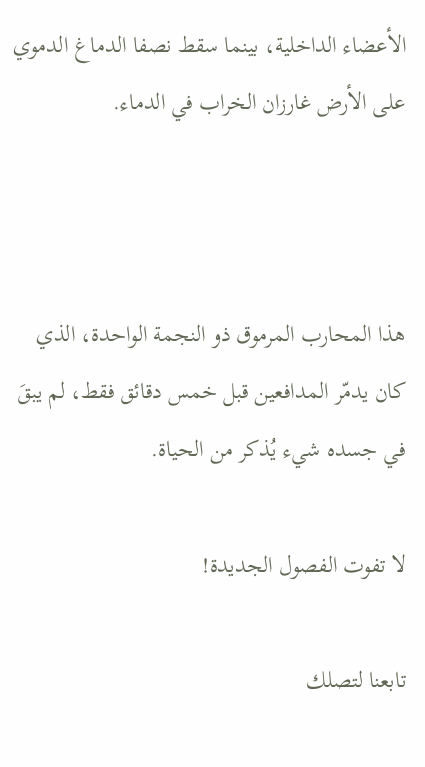الأعضاء الداخلية، بينما سقط نصفا الدماغ الدموي على الأرض غارزان الخراب في الدماء.



هذا المحارب المرموق ذو النجمة الواحدة، الذي كان يدمّر المدافعين قبل خمس دقائق فقط، لم يبقَ في جسده شيء يُذكر من الحياة.

لا تفوت الفصول الجديدة!

تابعنا لتصلك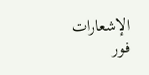الإشعارات فور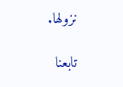نزولها.

تابعنا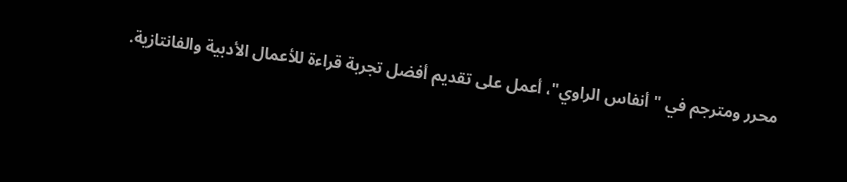محرر ومترجم في "أنفاس الراوي"، أعمل على تقديم أفضل تجربة قراءة للأعمال الأدبية والفانتازية.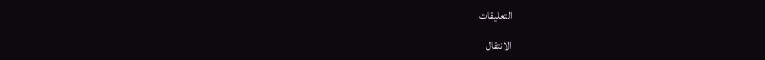التعليقات

الانتقال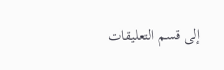إلى قسم التعليقات